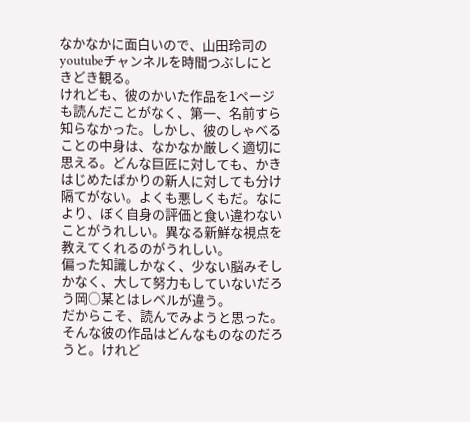なかなかに面白いので、山田玲司のyoutubeチャンネルを時間つぶしにときどき観る。
けれども、彼のかいた作品を1ページも読んだことがなく、第一、名前すら知らなかった。しかし、彼のしゃべることの中身は、なかなか厳しく適切に思える。どんな巨匠に対しても、かきはじめたばかりの新人に対しても分け隔てがない。よくも悪しくもだ。なにより、ぼく自身の評価と食い違わないことがうれしい。異なる新鮮な視点を教えてくれるのがうれしい。
偏った知識しかなく、少ない脳みそしかなく、大して努力もしていないだろう岡○某とはレベルが違う。
だからこそ、読んでみようと思った。そんな彼の作品はどんなものなのだろうと。けれど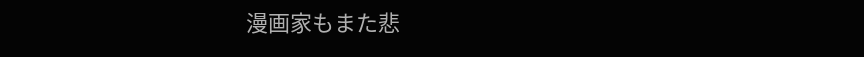漫画家もまた悲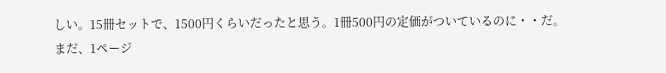しい。15冊セットで、1500円くらいだったと思う。1冊500円の定価がついているのに・・だ。
まだ、1ページ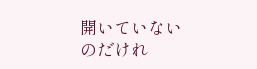開いていないのだけれ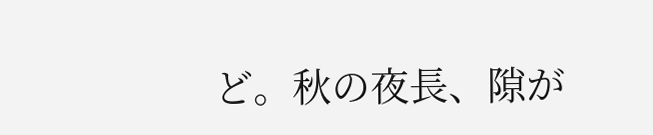ど。秋の夜長、隙が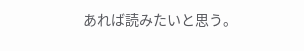あれば読みたいと思う。